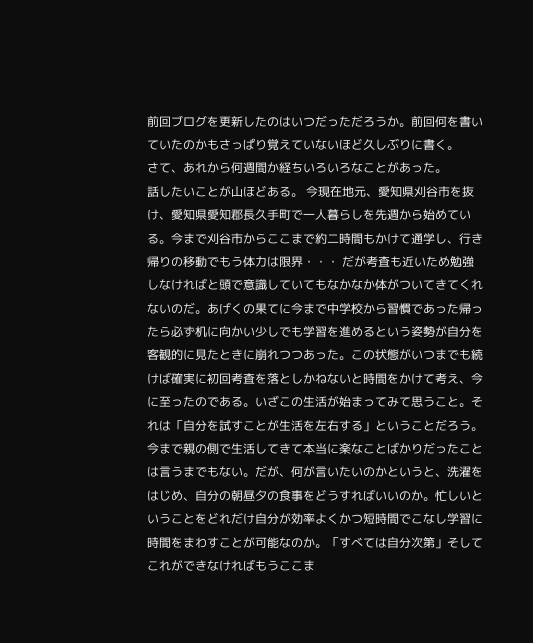前回ブログを更新したのはいつだっただろうか。前回何を書いていたのかもさっぱり覚えていないほど久しぶりに書く。
さて、あれから何週間か経ちいろいろなことがあった。
話したいことが山ほどある。 今現在地元、愛知県刈谷市を抜け、愛知県愛知郡長久手町で一人暮らしを先週から始めている。今まで刈谷市からここまで約二時間もかけて通学し、行き帰りの移動でもう体力は限界・・・ だが考査も近いため勉強しなければと頭で意識していてもなかなか体がついてきてくれないのだ。あげくの果てに今まで中学校から習慣であった帰ったら必ず机に向かい少しでも学習を進めるという姿勢が自分を客観的に見たときに崩れつつあった。この状態がいつまでも続けば確実に初回考査を落としかねないと時間をかけて考え、今に至ったのである。いざこの生活が始まってみて思うこと。それは「自分を試すことが生活を左右する」ということだろう。 今まで親の側で生活してきて本当に楽なことばかりだったことは言うまでもない。だが、何が言いたいのかというと、洗濯をはじめ、自分の朝昼夕の食事をどうすればいいのか。忙しいということをどれだけ自分が効率よくかつ短時間でこなし学習に時間をまわすことが可能なのか。「すべては自分次第」そしてこれができなければもうここま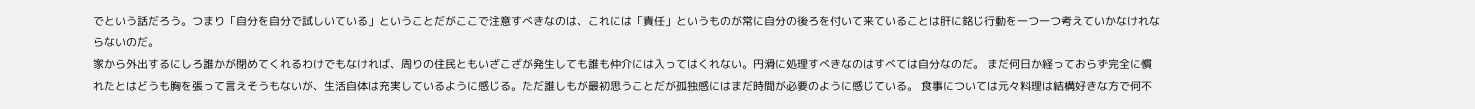でという話だろう。つまり「自分を自分で試しいている」ということだがここで注意すべきなのは、これには「責任」というものが常に自分の後ろを付いて来ていることは肝に銘じ行動を一つ一つ考えていかなけれならないのだ。
家から外出するにしろ誰かが閉めてくれるわけでもなければ、周りの住民ともいざこざが発生しても誰も仲介には入ってはくれない。円滑に処理すべきなのはすべては自分なのだ。 まだ何日か経っておらず完全に慣れたとはどうも胸を張って言えそうもないが、生活自体は充実しているように感じる。ただ誰しもが最初思うことだが孤独感にはまだ時間が必要のように感じている。 食事については元々料理は結構好きな方で何不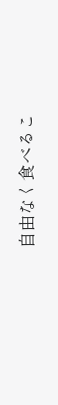自由なく食べるこ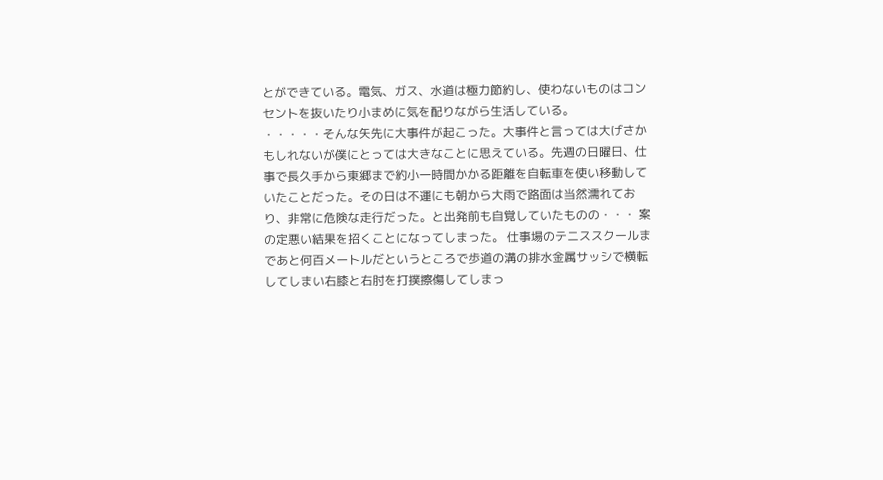とができている。電気、ガス、水道は極力節約し、使わないものはコンセントを抜いたり小まめに気を配りながら生活している。
・・・・・そんな矢先に大事件が起こった。大事件と言っては大げさかもしれないが僕にとっては大きなことに思えている。先週の日曜日、仕事で長久手から東郷まで約小一時間かかる距離を自転車を使い移動していたことだった。その日は不運にも朝から大雨で路面は当然濡れており、非常に危険な走行だった。と出発前も自覚していたものの・・・ 案の定悪い結果を招くことになってしまった。 仕事場のテニススクールまであと何百メートルだというところで歩道の溝の排水金属サッシで横転してしまい右膝と右肘を打撲擦傷してしまっ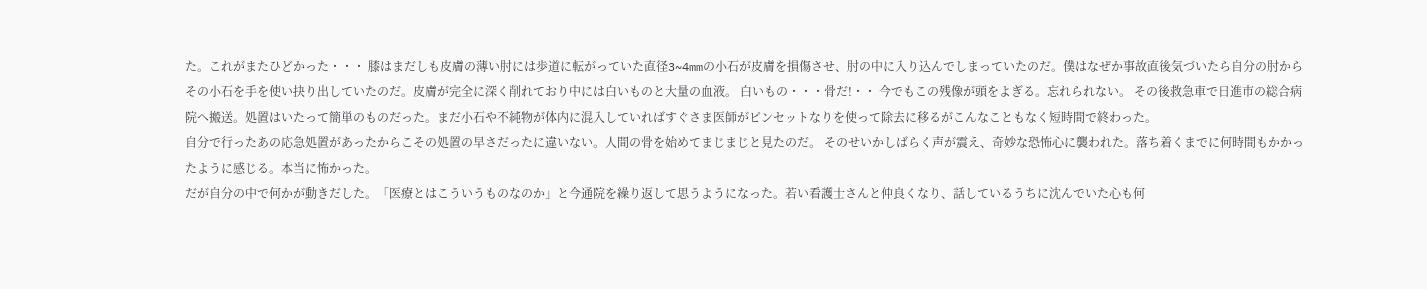た。これがまたひどかった・・・ 膝はまだしも皮膚の薄い肘には歩道に転がっていた直径3~4mmの小石が皮膚を損傷させ、肘の中に入り込んでしまっていたのだ。僕はなぜか事故直後気づいたら自分の肘からその小石を手を使い抉り出していたのだ。皮膚が完全に深く削れており中には白いものと大量の血液。 白いもの・・・骨だ!・・ 今でもこの残像が頭をよぎる。忘れられない。 その後救急車で日進市の総合病院へ搬送。処置はいたって簡単のものだった。まだ小石や不純物が体内に混入していればすぐさま医師がピンセットなりを使って除去に移るがこんなこともなく短時間で終わった。
自分で行ったあの応急処置があったからこその処置の早さだったに違いない。人間の骨を始めてまじまじと見たのだ。 そのせいかしばらく声が震え、奇妙な恐怖心に襲われた。落ち着くまでに何時間もかかったように感じる。本当に怖かった。
だが自分の中で何かが動きだした。「医療とはこういうものなのか」と今通院を繰り返して思うようになった。若い看護士さんと仲良くなり、話しているうちに沈んでいた心も何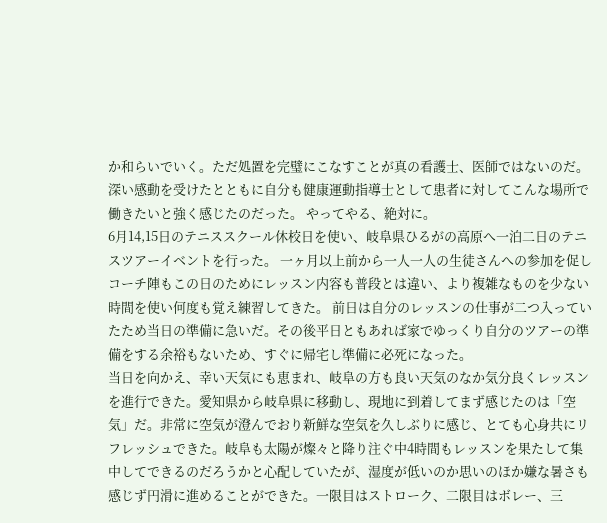か和らいでいく。ただ処置を完璧にこなすことが真の看護士、医師ではないのだ。 深い感動を受けたとともに自分も健康運動指導士として患者に対してこんな場所で働きたいと強く感じたのだった。 やってやる、絶対に。
6月14,15日のテニススクール休校日を使い、岐阜県ひるがの高原へ一泊二日のテニスツアーイベントを行った。 一ヶ月以上前から一人一人の生徒さんへの参加を促しコーチ陣もこの日のためにレッスン内容も普段とは違い、より複雑なものを少ない時間を使い何度も覚え練習してきた。 前日は自分のレッスンの仕事が二つ入っていたため当日の準備に急いだ。その後平日ともあれば家でゆっくり自分のツアーの準備をする余裕もないため、すぐに帰宅し準備に必死になった。
当日を向かえ、幸い天気にも恵まれ、岐阜の方も良い天気のなか気分良くレッスンを進行できた。愛知県から岐阜県に移動し、現地に到着してまず感じたのは「空気」だ。非常に空気が澄んでおり新鮮な空気を久しぶりに感じ、とても心身共にリフレッシュできた。岐阜も太陽が燦々と降り注ぐ中4時間もレッスンを果たして集中してできるのだろうかと心配していたが、湿度が低いのか思いのほか嫌な暑さも感じず円滑に進めることができた。一限目はストローク、二限目はボレー、三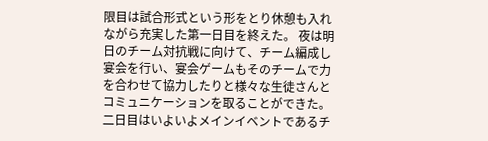限目は試合形式という形をとり休憩も入れながら充実した第一日目を終えた。 夜は明日のチーム対抗戦に向けて、チーム編成し宴会を行い、宴会ゲームもそのチームで力を合わせて協力したりと様々な生徒さんとコミュニケーションを取ることができた。
二日目はいよいよメインイベントであるチ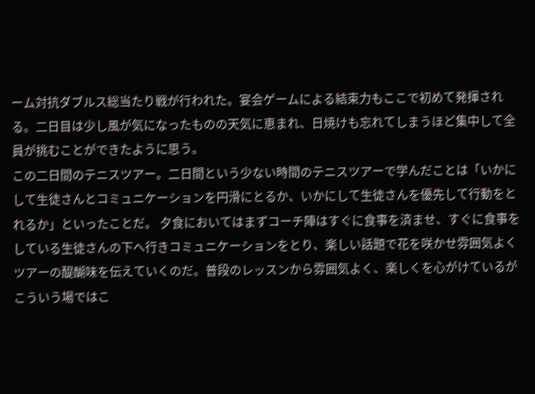ーム対抗ダブルス総当たり戦が行われた。宴会ゲームによる結束力もここで初めて発揮される。二日目は少し風が気になったものの天気に恵まれ、日焼けも忘れてしまうほど集中して全員が挑むことができたように思う。
この二日間のテニスツアー。二日間という少ない時間のテニスツアーで学んだことは「いかにして生徒さんとコミュニケーションを円滑にとるか、いかにして生徒さんを優先して行動をとれるか」といったことだ。 夕食においてはまずコーチ陣はすぐに食事を済ませ、すぐに食事をしている生徒さんの下へ行きコミュニケーションをとり、楽しい話題で花を咲かせ雰囲気よくツアーの醍醐味を伝えていくのだ。普段のレッスンから雰囲気よく、楽しくを心がけているがこういう場ではこ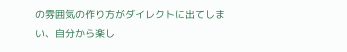の雰囲気の作り方がダイレクトに出てしまい、自分から楽し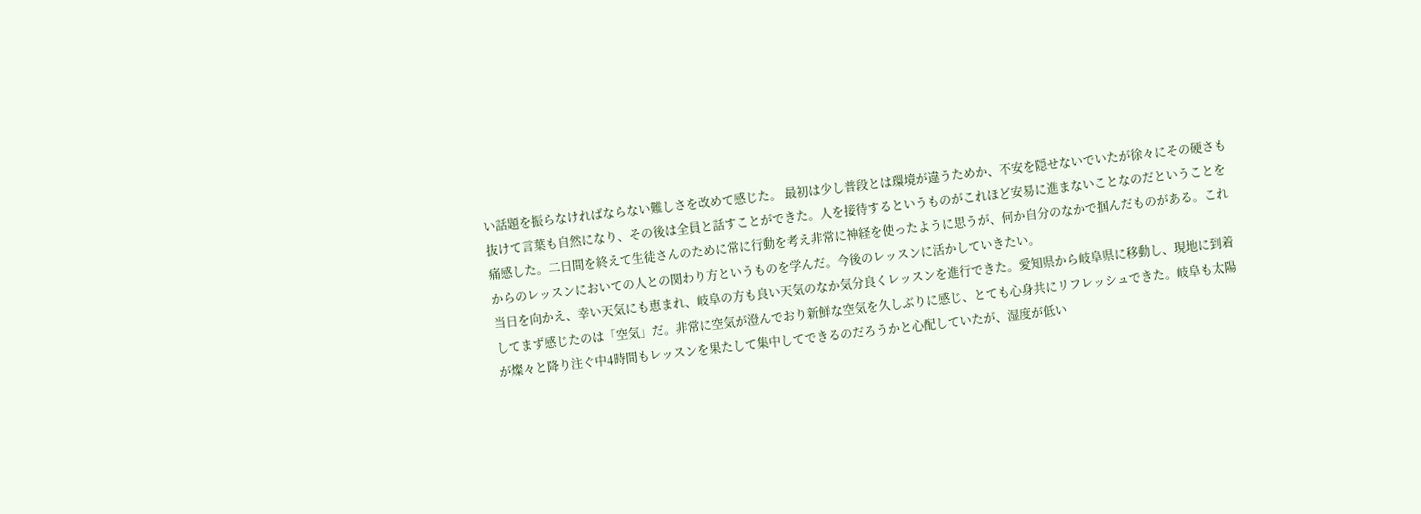い話題を振らなければならない難しさを改めて感じた。 最初は少し普段とは環境が違うためか、不安を隠せないでいたが徐々にその硬さも抜けて言葉も自然になり、その後は全員と話すことができた。人を接待するというものがこれほど安易に進まないことなのだということを痛感した。二日間を終えて生徒さんのために常に行動を考え非常に神経を使ったように思うが、何か自分のなかで掴んだものがある。これからのレッスンにおいての人との関わり方というものを学んだ。今後のレッスンに活かしていきたい。
当日を向かえ、幸い天気にも恵まれ、岐阜の方も良い天気のなか気分良くレッスンを進行できた。愛知県から岐阜県に移動し、現地に到着してまず感じたのは「空気」だ。非常に空気が澄んでおり新鮮な空気を久しぶりに感じ、とても心身共にリフレッシュできた。岐阜も太陽が燦々と降り注ぐ中4時間もレッスンを果たして集中してできるのだろうかと心配していたが、湿度が低い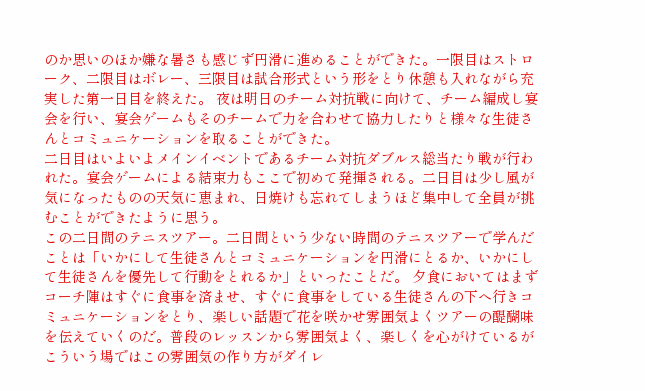のか思いのほか嫌な暑さも感じず円滑に進めることができた。一限目はストローク、二限目はボレー、三限目は試合形式という形をとり休憩も入れながら充実した第一日目を終えた。 夜は明日のチーム対抗戦に向けて、チーム編成し宴会を行い、宴会ゲームもそのチームで力を合わせて協力したりと様々な生徒さんとコミュニケーションを取ることができた。
二日目はいよいよメインイベントであるチーム対抗ダブルス総当たり戦が行われた。宴会ゲームによる結束力もここで初めて発揮される。二日目は少し風が気になったものの天気に恵まれ、日焼けも忘れてしまうほど集中して全員が挑むことができたように思う。
この二日間のテニスツアー。二日間という少ない時間のテニスツアーで学んだことは「いかにして生徒さんとコミュニケーションを円滑にとるか、いかにして生徒さんを優先して行動をとれるか」といったことだ。 夕食においてはまずコーチ陣はすぐに食事を済ませ、すぐに食事をしている生徒さんの下へ行きコミュニケーションをとり、楽しい話題で花を咲かせ雰囲気よくツアーの醍醐味を伝えていくのだ。普段のレッスンから雰囲気よく、楽しくを心がけているがこういう場ではこの雰囲気の作り方がダイレ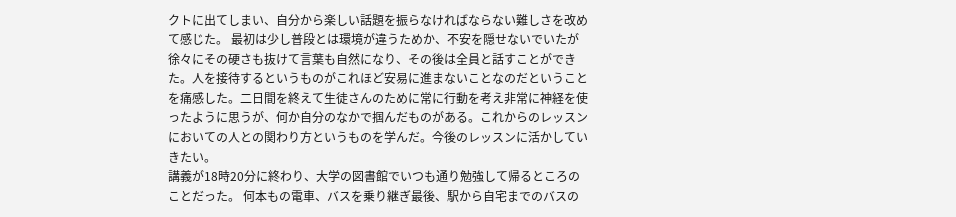クトに出てしまい、自分から楽しい話題を振らなければならない難しさを改めて感じた。 最初は少し普段とは環境が違うためか、不安を隠せないでいたが徐々にその硬さも抜けて言葉も自然になり、その後は全員と話すことができた。人を接待するというものがこれほど安易に進まないことなのだということを痛感した。二日間を終えて生徒さんのために常に行動を考え非常に神経を使ったように思うが、何か自分のなかで掴んだものがある。これからのレッスンにおいての人との関わり方というものを学んだ。今後のレッスンに活かしていきたい。
講義が18時20分に終わり、大学の図書館でいつも通り勉強して帰るところのことだった。 何本もの電車、バスを乗り継ぎ最後、駅から自宅までのバスの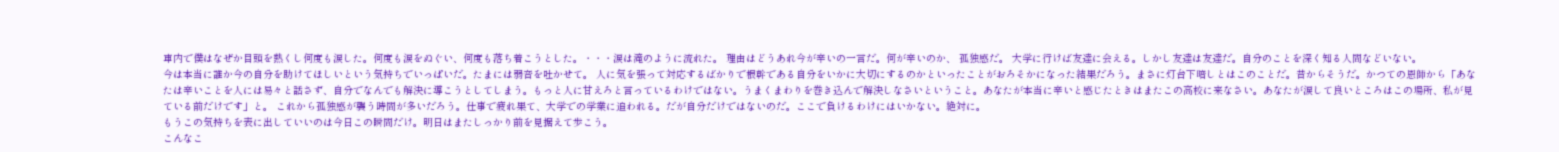車内で僕はなぜか目頭を熱くし何度も涙した。何度も涙をぬぐい、何度も落ち着こうとした。・・・涙は滝のように流れた。 理由はどうあれ今が辛いの一言だ。何が辛いのか、 孤独感だ。 大学に行けば友達に会える。しかし友達は友達だ。自分のことを深く知る人間などいない。
今は本当に誰か今の自分を助けてほしいという気持ちでいっぱいだ。たまには弱音を吐かせて。 人に気を張って対応するばかりで根幹である自分をいかに大切にするのかといったことがおろそかになった結果だろう。まさに灯台下暗しとはこのことだ。昔からそうだ。かつての恩師から「あなたは辛いことを人には易々と話さず、自分でなんでも解決に導こうとしてしまう。もっと人に甘えろと言っているわけではない。うまくまわりを巻き込んで解決しなさいということ。あなたが本当に辛いと感じたときはまたこの高校に来なさい。あなたが涙して良いところはこの場所、私が見ている前だけです」と。 これから孤独感が襲う時間が多いだろう。仕事で疲れ果て、大学での学業に追われる。だが自分だけではないのだ。ここで負けるわけにはいかない。絶対に。
もうこの気持ちを表に出していいのは今日この瞬間だけ。明日はまたしっかり前を見据えて歩こう。
こんなこ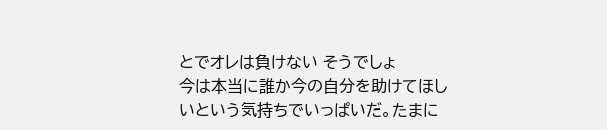とでオレは負けない そうでしょ
今は本当に誰か今の自分を助けてほしいという気持ちでいっぱいだ。たまに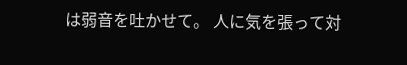は弱音を吐かせて。 人に気を張って対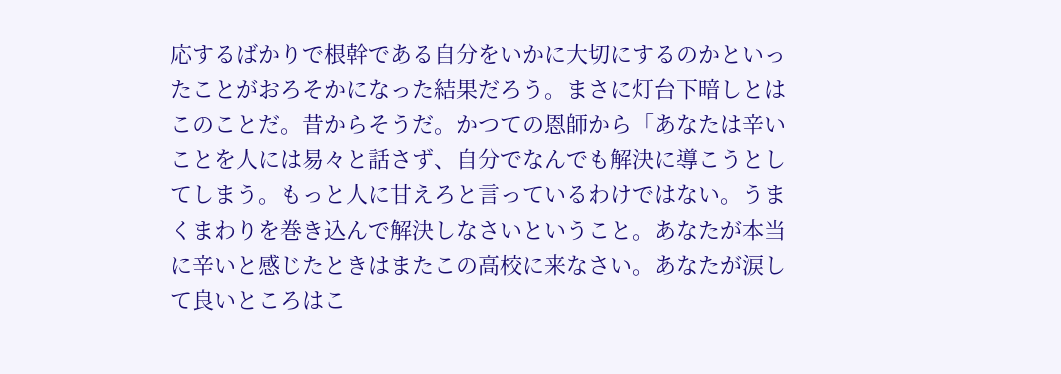応するばかりで根幹である自分をいかに大切にするのかといったことがおろそかになった結果だろう。まさに灯台下暗しとはこのことだ。昔からそうだ。かつての恩師から「あなたは辛いことを人には易々と話さず、自分でなんでも解決に導こうとしてしまう。もっと人に甘えろと言っているわけではない。うまくまわりを巻き込んで解決しなさいということ。あなたが本当に辛いと感じたときはまたこの高校に来なさい。あなたが涙して良いところはこ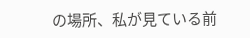の場所、私が見ている前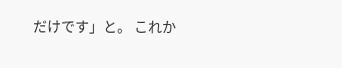だけです」と。 これか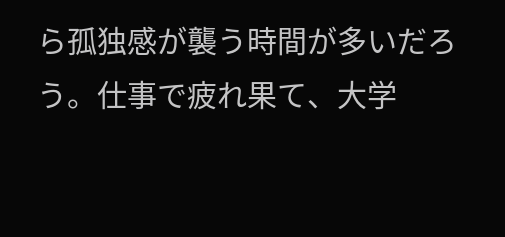ら孤独感が襲う時間が多いだろう。仕事で疲れ果て、大学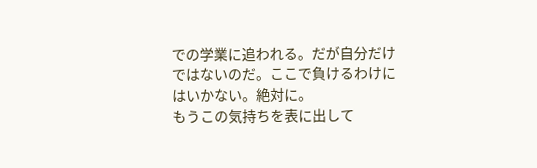での学業に追われる。だが自分だけではないのだ。ここで負けるわけにはいかない。絶対に。
もうこの気持ちを表に出して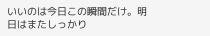いいのは今日この瞬間だけ。明日はまたしっかり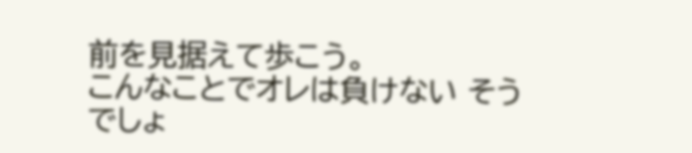前を見据えて歩こう。
こんなことでオレは負けない そうでしょ